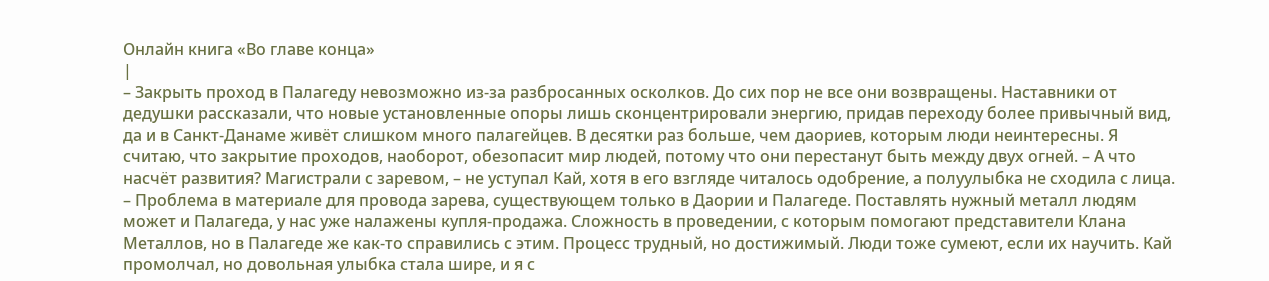Онлайн книга «Во главе конца»
|
– Закрыть проход в Палагеду невозможно из-за разбросанных осколков. До сих пор не все они возвращены. Наставники от дедушки рассказали, что новые установленные опоры лишь сконцентрировали энергию, придав переходу более привычный вид, да и в Санкт-Данаме живёт слишком много палагейцев. В десятки раз больше, чем даориев, которым люди неинтересны. Я считаю, что закрытие проходов, наоборот, обезопасит мир людей, потому что они перестанут быть между двух огней. – А что насчёт развития? Магистрали с заревом, – не уступал Кай, хотя в его взгляде читалось одобрение, а полуулыбка не сходила с лица. – Проблема в материале для провода зарева, существующем только в Даории и Палагеде. Поставлять нужный металл людям может и Палагеда, у нас уже налажены купля-продажа. Сложность в проведении, с которым помогают представители Клана Металлов, но в Палагеде же как-то справились с этим. Процесс трудный, но достижимый. Люди тоже сумеют, если их научить. Кай промолчал, но довольная улыбка стала шире, и я с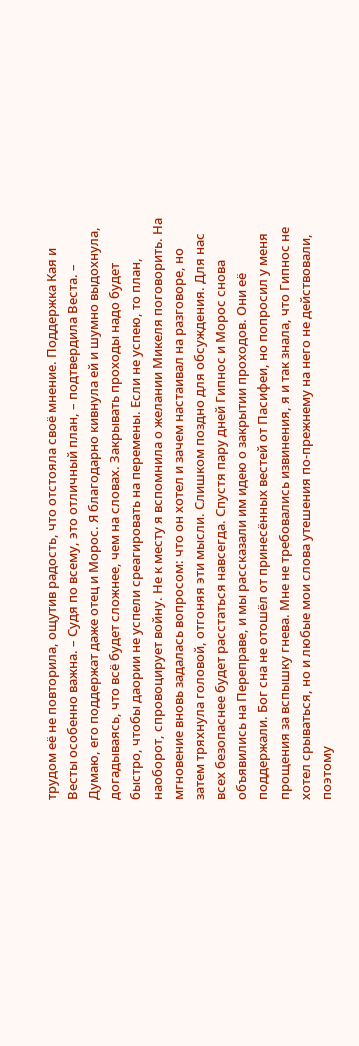трудом её не повторила, ощутив радость, что отстояла своё мнение. Поддержка Кая и Весты особенно важна. – Судя по всему, это отличный план, – подтвердила Веста. – Думаю, его поддержат даже отец и Морос. Я благодарно кивнула ей и шумно выдохнула, догадываясь, что всё будет сложнее, чем на словах. Закрывать проходы надо будет быстро, чтобы даории не успели среагировать на перемены. Если не успею, то план, наоборот, спровоцирует войну. Не к месту я вспомнила о желании Микеля поговорить. На мгновение вновь задалась вопросом: что он хотел и зачем настаивал на разговоре, но затем тряхнула головой, отгоняя эти мысли. Слишком поздно для обсуждения. Для нас всех безопаснее будет расстаться навсегда. Спустя пару дней Гипнос и Морос снова объявились на Переправе, и мы рассказали им идею о закрытии проходов. Они её поддержали. Бог сна не отошёл от принесённых вестей от Пасифеи, но попросил у меня прощения за вспышку гнева. Мне не требовались извинения, я и так знала, что Гипнос не хотел срываться, но и любые мои слова утешения по-прежнему на него не действовали, поэтому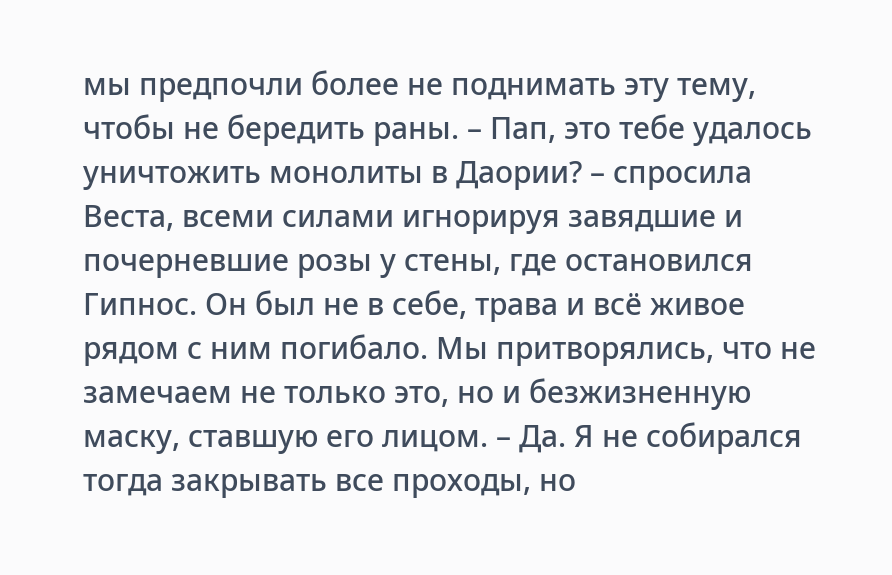мы предпочли более не поднимать эту тему, чтобы не бередить раны. – Пап, это тебе удалось уничтожить монолиты в Даории? – спросила Веста, всеми силами игнорируя завядшие и почерневшие розы у стены, где остановился Гипнос. Он был не в себе, трава и всё живое рядом с ним погибало. Мы притворялись, что не замечаем не только это, но и безжизненную маску, ставшую его лицом. – Да. Я не собирался тогда закрывать все проходы, но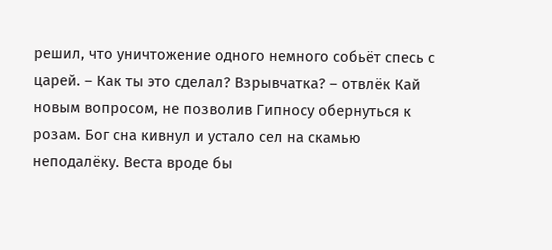решил, что уничтожение одного немного собьёт спесь с царей. – Как ты это сделал? Взрывчатка? – отвлёк Кай новым вопросом, не позволив Гипносу обернуться к розам. Бог сна кивнул и устало сел на скамью неподалёку. Веста вроде бы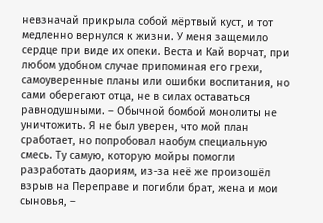невзначай прикрыла собой мёртвый куст, и тот медленно вернулся к жизни. У меня защемило сердце при виде их опеки. Веста и Кай ворчат, при любом удобном случае припоминая его грехи, самоуверенные планы или ошибки воспитания, но сами оберегают отца, не в силах оставаться равнодушными. – Обычной бомбой монолиты не уничтожить. Я не был уверен, что мой план сработает, но попробовал наобум специальную смесь. Ту самую, которую мойры помогли разработать даориям, из-за неё же произошёл взрыв на Переправе и погибли брат, жена и мои сыновья, –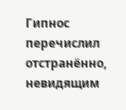Гипнос перечислил отстранённо, невидящим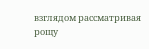взглядом рассматривая рощу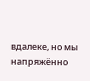вдалеке, но мы напряжённо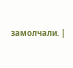замолчали. |